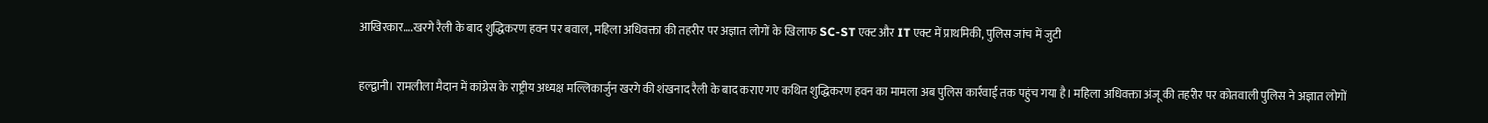आखिरकार….खरगे रैली के बाद शुद्धिकरण हवन पर बवाल, महिला अधिवक्ता की तहरीर पर अज्ञात लोगों के खिलाफ SC-ST एक्ट और IT एक्ट में प्राथमिकी, पुलिस जांच में जुटी

हल्द्वानी। रामलीला मैदान में कांग्रेस के राष्ट्रीय अध्यक्ष मल्लिकार्जुन खरगे की शंखनाद रैली के बाद कराए गए कथित शुद्धिकरण हवन का मामला अब पुलिस कार्रवाई तक पहुंच गया है। महिला अधिवक्ता अंजू की तहरीर पर कोतवाली पुलिस ने अज्ञात लोगों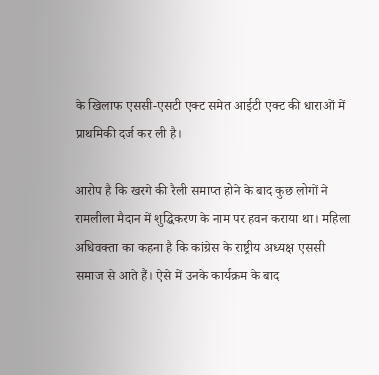के खिलाफ एससी-एसटी एक्ट समेत आईटी एक्ट की धाराओं में प्राथमिकी दर्ज कर ली है।

आरोप है कि खरगे की रैली समाप्त होने के बाद कुछ लोगों ने रामलीला मैदान में शुद्धिकरण के नाम पर हवन कराया था। महिला अधिवक्ता का कहना है कि कांग्रेस के राष्ट्रीय अध्यक्ष एससी समाज से आते हैं। ऐसे में उनके कार्यक्रम के बाद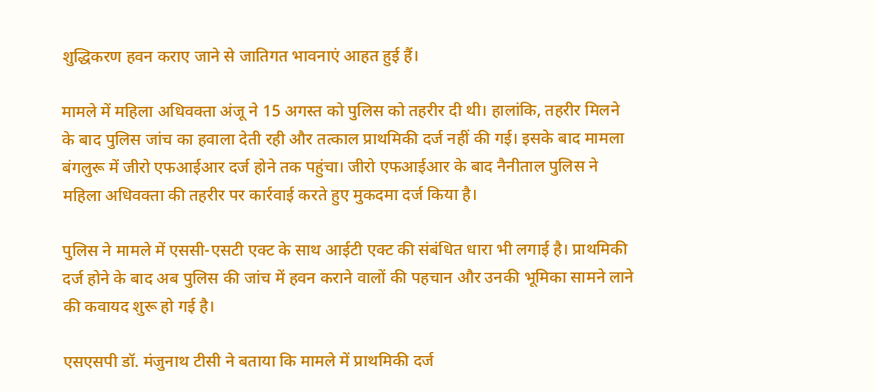शुद्धिकरण हवन कराए जाने से जातिगत भावनाएं आहत हुई हैं।

मामले में महिला अधिवक्ता अंजू ने 15 अगस्त को पुलिस को तहरीर दी थी। हालांकि, तहरीर मिलने के बाद पुलिस जांच का हवाला देती रही और तत्काल प्राथमिकी दर्ज नहीं की गई। इसके बाद मामला बंगलुरू में जीरो एफआईआर दर्ज होने तक पहुंचा। जीरो एफआईआर के बाद नैनीताल पुलिस ने महिला अधिवक्ता की तहरीर पर कार्रवाई करते हुए मुकदमा दर्ज किया है।

पुलिस ने मामले में एससी-एसटी एक्ट के साथ आईटी एक्ट की संबंधित धारा भी लगाई है। प्राथमिकी दर्ज होने के बाद अब पुलिस की जांच में हवन कराने वालों की पहचान और उनकी भूमिका सामने लाने की कवायद शुरू हो गई है।

एसएसपी डॉ. मंजुनाथ टीसी ने बताया कि मामले में प्राथमिकी दर्ज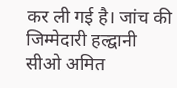कर ली गई है। जांच की जिम्मेदारी हल्द्वानी सीओ अमित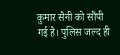कुमार सैनी को सौंपी गई है। पुलिस जल्द ही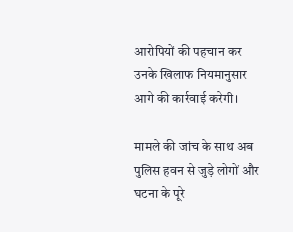आरोपियों की पहचान कर उनके खिलाफ नियमानुसार आगे की कार्रवाई करेगी।

मामले की जांच के साथ अब पुलिस हवन से जुड़े लोगों और घटना के पूरे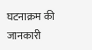घटनाक्रम की जानकारी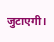जुटाएगी।